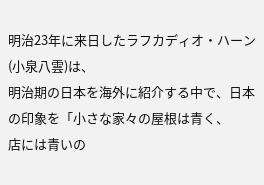明治23年に来日したラフカディオ・ハーン(小泉八雲)は、
明治期の日本を海外に紹介する中で、日本の印象を「小さな家々の屋根は青く、
店には青いの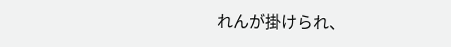れんが掛けられ、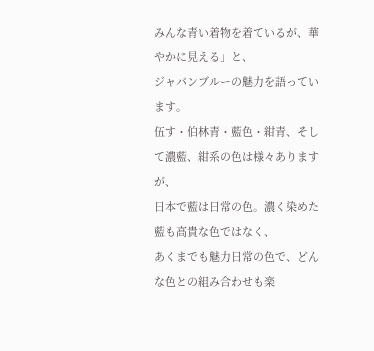みんな青い着物を着ているが、華やかに見える」と、
ジャパンブルーの魅力を語っています。
伍す・伯林青・藍色・紺青、そして濃藍、紺系の色は様々ありますが、
日本で藍は日常の色。濃く染めた藍も高貴な色ではなく、
あくまでも魅力日常の色で、どんな色との組み合わせも楽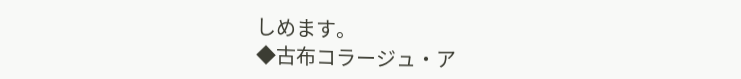しめます。
◆古布コラージュ・ア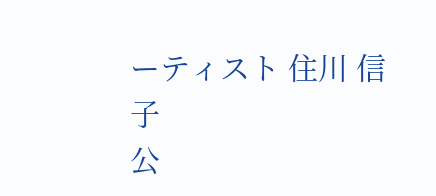ーティスト 住川 信子
公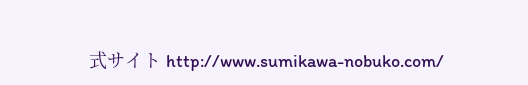式サイト http://www.sumikawa-nobuko.com/